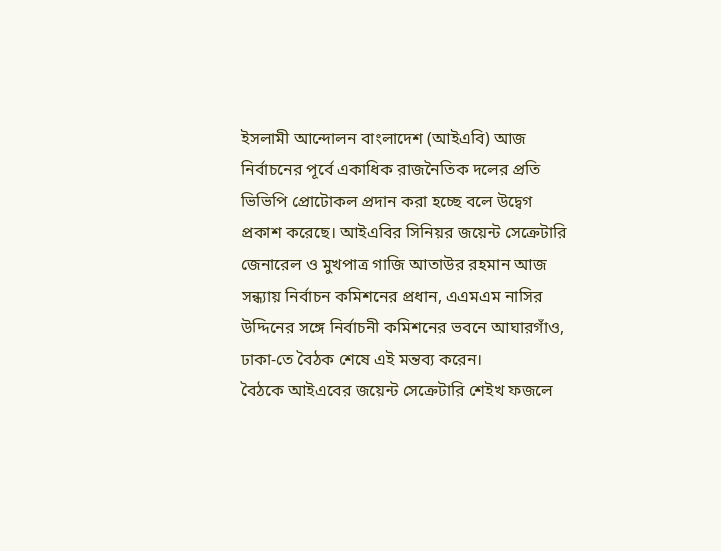ইসলামী আন্দোলন বাংলাদেশ (আইএবি) আজ নির্বাচনের পূর্বে একাধিক রাজনৈতিক দলের প্রতি ভিভিপি প্রোটোকল প্রদান করা হচ্ছে বলে উদ্বেগ প্রকাশ করেছে। আইএবির সিনিয়র জয়েন্ট সেক্রেটারি জেনারেল ও মুখপাত্র গাজি আতাউর রহমান আজ সন্ধ্যায় নির্বাচন কমিশনের প্রধান, এএমএম নাসির উদ্দিনের সঙ্গে নির্বাচনী কমিশনের ভবনে আঘারগাঁও, ঢাকা-তে বৈঠক শেষে এই মন্তব্য করেন।
বৈঠকে আইএবের জয়েন্ট সেক্রেটারি শেইখ ফজলে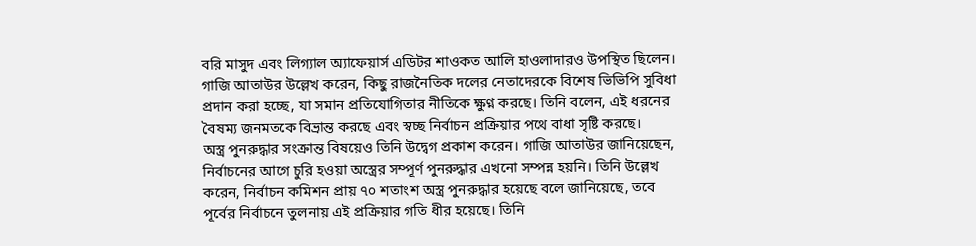বরি মাসুদ এবং লিগ্যাল অ্যাফেয়ার্স এডিটর শাওকত আলি হাওলাদারও উপস্থিত ছিলেন। গাজি আতাউর উল্লেখ করেন, কিছু রাজনৈতিক দলের নেতাদেরকে বিশেষ ভিভিপি সুবিধা প্রদান করা হচ্ছে, যা সমান প্রতিযোগিতার নীতিকে ক্ষুণ্ন করছে। তিনি বলেন, এই ধরনের বৈষম্য জনমতকে বিভ্রান্ত করছে এবং স্বচ্ছ নির্বাচন প্রক্রিয়ার পথে বাধা সৃষ্টি করছে।
অস্ত্র পুনরুদ্ধার সংক্রান্ত বিষয়েও তিনি উদ্বেগ প্রকাশ করেন। গাজি আতাউর জানিয়েছেন, নির্বাচনের আগে চুরি হওয়া অস্ত্রের সম্পূর্ণ পুনরুদ্ধার এখনো সম্পন্ন হয়নি। তিনি উল্লেখ করেন, নির্বাচন কমিশন প্রায় ৭০ শতাংশ অস্ত্র পুনরুদ্ধার হয়েছে বলে জানিয়েছে, তবে পূর্বের নির্বাচনে তুলনায় এই প্রক্রিয়ার গতি ধীর হয়েছে। তিনি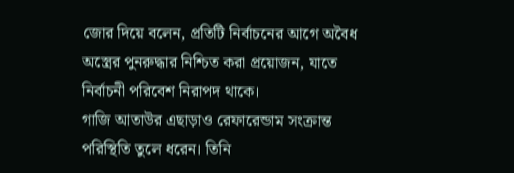জোর দিয়ে বলেন, প্রতিটি নির্বাচনের আগে অবৈধ অস্ত্রের পুনরুদ্ধার নিশ্চিত করা প্রয়োজন, যাতে নির্বাচনী পরিবেশ নিরাপদ থাকে।
গাজি আতাউর এছাড়াও রেফারেন্ডাম সংক্রান্ত পরিস্থিতি তুলে ধরেন। তিনি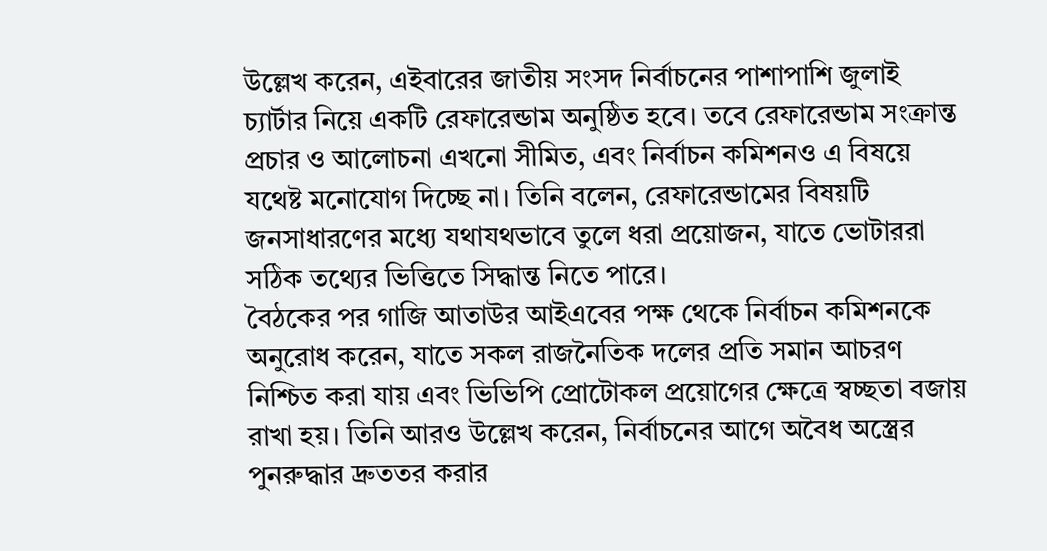উল্লেখ করেন, এইবারের জাতীয় সংসদ নির্বাচনের পাশাপাশি জুলাই চ্যার্টার নিয়ে একটি রেফারেন্ডাম অনুষ্ঠিত হবে। তবে রেফারেন্ডাম সংক্রান্ত প্রচার ও আলোচনা এখনো সীমিত, এবং নির্বাচন কমিশনও এ বিষয়ে যথেষ্ট মনোযোগ দিচ্ছে না। তিনি বলেন, রেফারেন্ডামের বিষয়টি জনসাধারণের মধ্যে যথাযথভাবে তুলে ধরা প্রয়োজন, যাতে ভোটাররা সঠিক তথ্যের ভিত্তিতে সিদ্ধান্ত নিতে পারে।
বৈঠকের পর গাজি আতাউর আইএবের পক্ষ থেকে নির্বাচন কমিশনকে অনুরোধ করেন, যাতে সকল রাজনৈতিক দলের প্রতি সমান আচরণ নিশ্চিত করা যায় এবং ভিভিপি প্রোটোকল প্রয়োগের ক্ষেত্রে স্বচ্ছতা বজায় রাখা হয়। তিনি আরও উল্লেখ করেন, নির্বাচনের আগে অবৈধ অস্ত্রের পুনরুদ্ধার দ্রুততর করার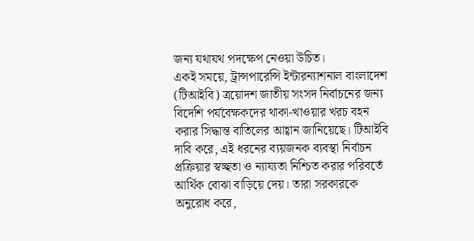জন্য যথাযথ পদক্ষেপ নেওয়া উচিত।
একই সময়ে, ট্রান্সপারেন্সি ইন্টারন্যাশনাল বাংলাদেশ (টিআইবি) ত্রয়োদশ জাতীয় সংসদ নির্বাচনের জন্য বিদেশি পর্যবেক্ষকদের থাকা-খাওয়ার খরচ বহন করার সিদ্ধান্ত বাতিলের আহ্বান জানিয়েছে। টিআইবি দাবি করে, এই ধরনের ব্যয়জনক ব্যবস্থা নির্বাচন প্রক্রিয়ার স্বচ্ছতা ও ন্যায্যতা নিশ্চিত করার পরিবর্তে আর্থিক বোঝা বাড়িয়ে দেয়। তারা সরকারকে অনুরোধ করে,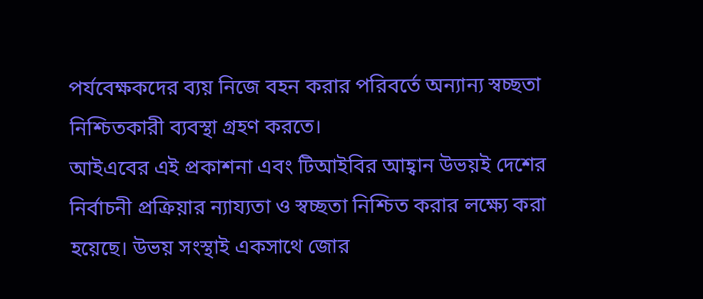পর্যবেক্ষকদের ব্যয় নিজে বহন করার পরিবর্তে অন্যান্য স্বচ্ছতা নিশ্চিতকারী ব্যবস্থা গ্রহণ করতে।
আইএবের এই প্রকাশনা এবং টিআইবির আহ্বান উভয়ই দেশের নির্বাচনী প্রক্রিয়ার ন্যায্যতা ও স্বচ্ছতা নিশ্চিত করার লক্ষ্যে করা হয়েছে। উভয় সংস্থাই একসাথে জোর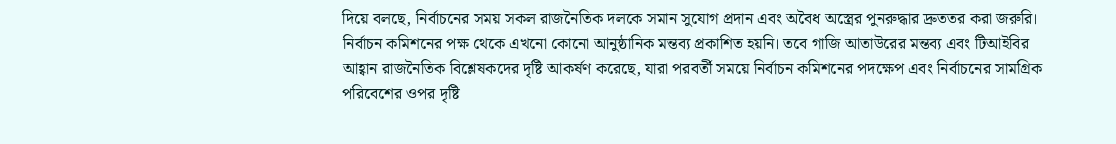দিয়ে বলছে, নির্বাচনের সময় সকল রাজনৈতিক দলকে সমান সুযোগ প্রদান এবং অবৈধ অস্ত্রের পুনরুদ্ধার দ্রুততর করা জরুরি।
নির্বাচন কমিশনের পক্ষ থেকে এখনো কোনো আনুষ্ঠানিক মন্তব্য প্রকাশিত হয়নি। তবে গাজি আতাউরের মন্তব্য এবং টিআইবির আহ্বান রাজনৈতিক বিশ্লেষকদের দৃষ্টি আকর্ষণ করেছে, যারা পরবর্তী সময়ে নির্বাচন কমিশনের পদক্ষেপ এবং নির্বাচনের সামগ্রিক পরিবেশের ওপর দৃষ্টি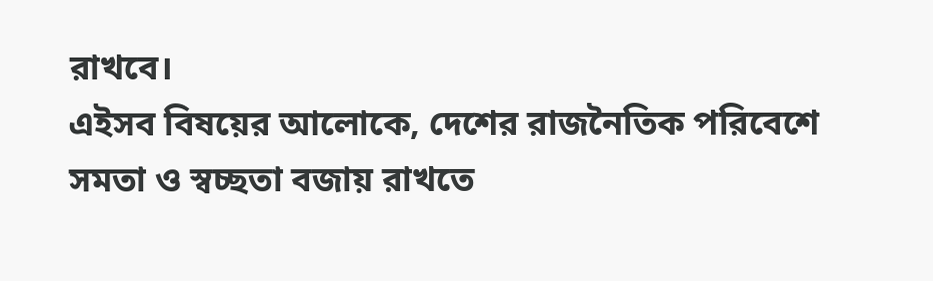রাখবে।
এইসব বিষয়ের আলোকে, দেশের রাজনৈতিক পরিবেশে সমতা ও স্বচ্ছতা বজায় রাখতে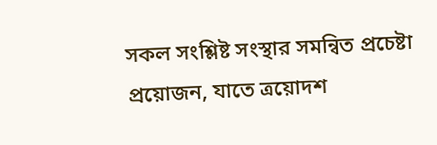সকল সংশ্লিষ্ট সংস্থার সমন্বিত প্রচেষ্টা প্রয়োজন, যাতে ত্রয়োদশ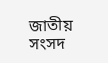জাতীয় সংসদ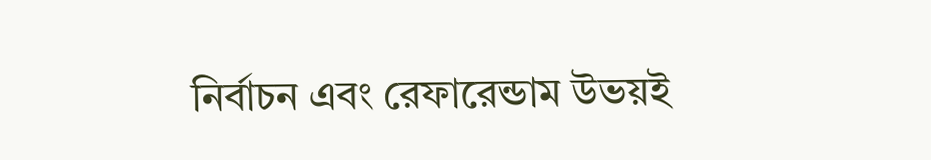নির্বাচন এবং রেফারেন্ডাম উভয়ই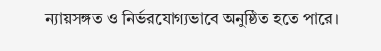ন্যায়সঙ্গত ও নির্ভরযোগ্যভাবে অনুষ্ঠিত হতে পারে।